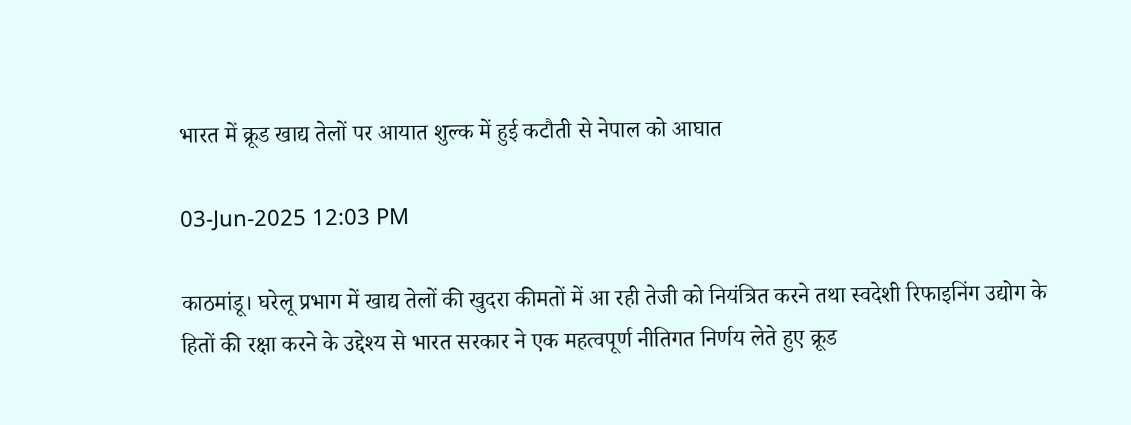भारत में क्रूड खाद्य तेलों पर आयात शुल्क में हुई कटौती से नेपाल को आघात

03-Jun-2025 12:03 PM

काठमांडू। घरेलू प्रभाग में खाद्य तेलों की खुदरा कीमतों में आ रही तेजी को नियंत्रित करने तथा स्वदेशी रिफाइनिंग उद्योग के हितों की रक्षा करने के उद्देश्य से भारत सरकार ने एक महत्वपूर्ण नीतिगत निर्णय लेते हुए क्रूड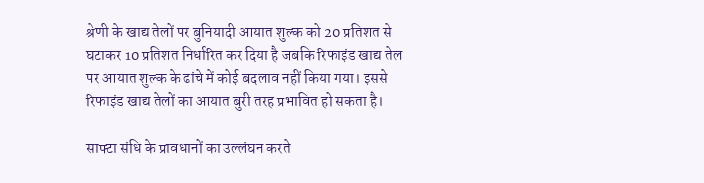श्रेणी के खाद्य तेलों पर बुनियादी आयात शुल्क को 20 प्रतिशत से घटाकर 10 प्रतिशत निर्धारित कर दिया है जबकि रिफाइंड खाद्य तेल पर आयात शुल्क के ढांचे में कोई बदलाव नहीं किया गया। इससे रिफाइंड खाद्य तेलों का आयात बुरी तरह प्रभावित हो सकता है।

साफ्टा संधि के प्रावधानों का उल्लंघन करते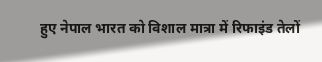हुए नेपाल भारत को विशाल मात्रा में रिफाइंड तेलों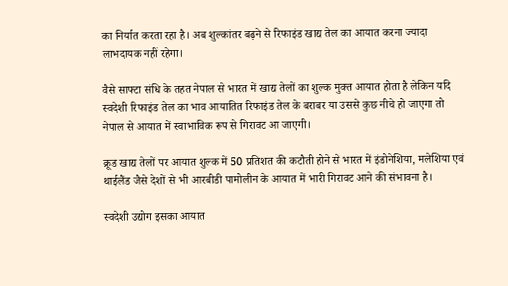का निर्यात करता रहा है। अब शुल्कांतर बढ़ने से रिफाइंड खाद्य तेल का आयात करना ज्यादा लाभदायक नहीं रहेगा।

वैसे साफ्टा संधि के तहत नेपाल से भारत में खाद्य तेलों का शुल्क मुक्त आयात होता है लेकिन यदि स्वदेशी रिफाइंड तेल का भाव आयातित रिफाइंड तेल के बराबर या उससे कुछ नीचे हो जाएगा तो नेपाल से आयात में स्वाभाविक रूप से गिरावट आ जाएगी।

क्रूड खाद्य तेलों पर आयात शुल्क में 50 प्रतिशत की कटौती होने से भारत में इंडोनेशिया, मलेशिया एवं थाईलैंड जैसे देशों से भी आरबीडी पामोलीन के आयात में भारी गिरावट आने की संभावना है।

स्वदेशी उद्योग इसका आयात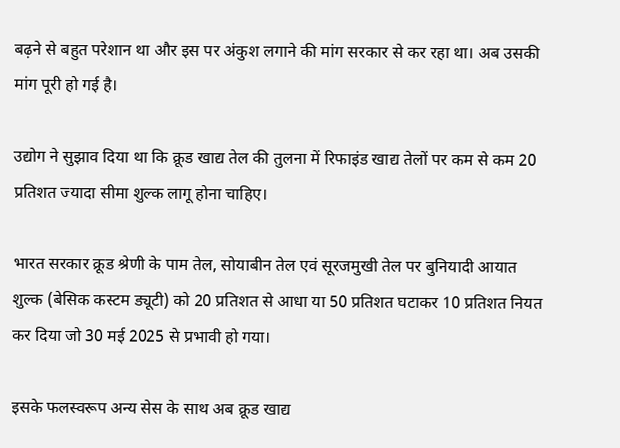बढ़ने से बहुत परेशान था और इस पर अंकुश लगाने की मांग सरकार से कर रहा था। अब उसकी मांग पूरी हो गई है।

उद्योग ने सुझाव दिया था कि क्रूड खाद्य तेल की तुलना में रिफाइंड खाद्य तेलों पर कम से कम 20 प्रतिशत ज्यादा सीमा शुल्क लागू होना चाहिए।

भारत सरकार क्रूड श्रेणी के पाम तेल, सोयाबीन तेल एवं सूरजमुखी तेल पर बुनियादी आयात शुल्क (बेसिक कस्टम ड्यूटी) को 20 प्रतिशत से आधा या 50 प्रतिशत घटाकर 10 प्रतिशत नियत कर दिया जो 30 मई 2025 से प्रभावी हो गया।

इसके फलस्वरूप अन्य सेस के साथ अब क्रूड खाद्य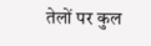तेलों पर कुल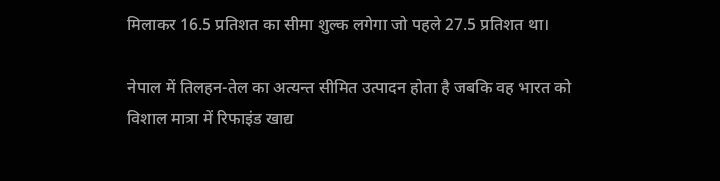मिलाकर 16.5 प्रतिशत का सीमा शुल्क लगेगा जो पहले 27.5 प्रतिशत था।

नेपाल में तिलहन-तेल का अत्यन्त सीमित उत्पादन होता है जबकि वह भारत को विशाल मात्रा में रिफाइंड खाद्य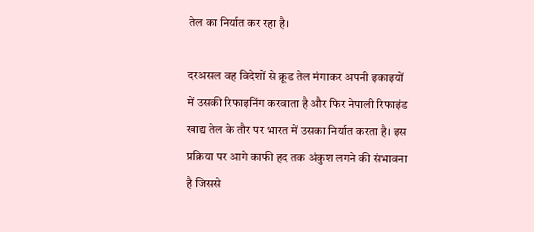तेल का निर्यात कर रहा है।

दरअसल वह विदेशों से क्रूड तेल मंगाकर अपनी इकाइयों में उसकी रिफाइनिंग करवाता है और फिर नेपाली रिफाइंड खाद्य तेल के तौर पर भारत में उसका निर्यात करता है। इस प्रक्रिया पर आगे काफी हद तक अंकुश लगने की संभावना है जिससे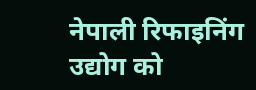नेपाली रिफाइनिंग उद्योग को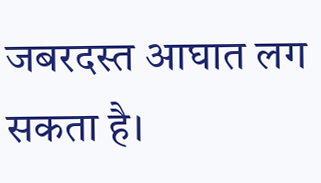जबरदस्त आघात लग सकता है।